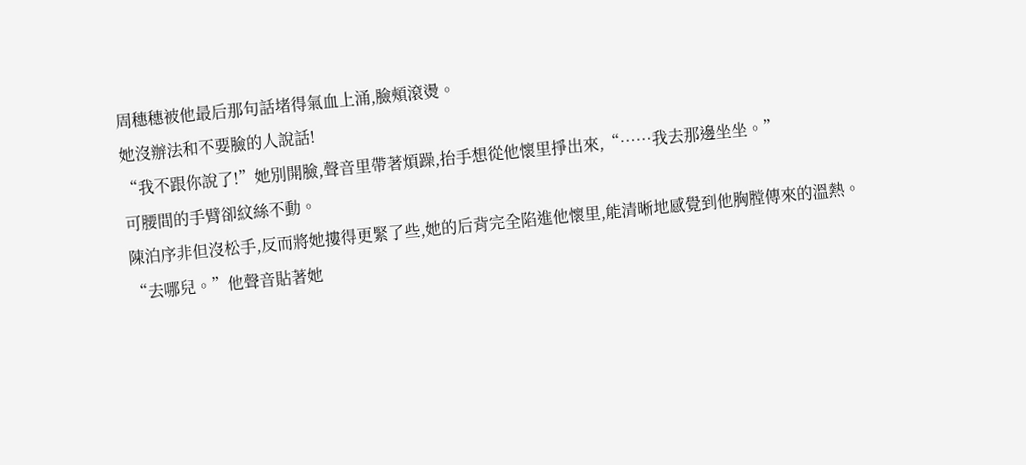周穗穗被他最后那句話堵得氣血上涌,臉頰滾燙。
她沒辦法和不要臉的人說話!
“我不跟你說了!”她別開臉,聲音里帶著煩躁,抬手想從他懷里掙出來,“……我去那邊坐坐。”
可腰間的手臂卻紋絲不動。
陳泊序非但沒松手,反而將她摟得更緊了些,她的后背完全陷進他懷里,能清晰地感覺到他胸膛傳來的溫熱。
“去哪兒。”他聲音貼著她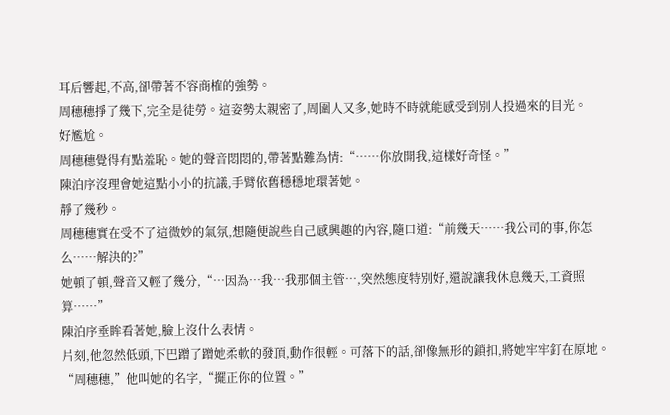耳后響起,不高,卻帶著不容商榷的強勢。
周穗穗掙了幾下,完全是徒勞。這姿勢太親密了,周圍人又多,她時不時就能感受到別人投過來的目光。
好尷尬。
周穗穗覺得有點羞恥。她的聲音悶悶的,帶著點難為情:“……你放開我,這樣好奇怪。”
陳泊序沒理會她這點小小的抗議,手臂依舊穩穩地環著她。
靜了幾秒。
周穗穗實在受不了這微妙的氣氛,想隨便說些自己感興趣的內容,隨口道:“前幾天……我公司的事,你怎么……解決的?”
她頓了頓,聲音又輕了幾分,“…因為…我…我那個主管…,突然態度特別好,還說讓我休息幾天,工資照算……”
陳泊序垂眸看著她,臉上沒什么表情。
片刻,他忽然低頭,下巴蹭了蹭她柔軟的發頂,動作很輕。可落下的話,卻像無形的鎖扣,將她牢牢釘在原地。
“周穗穗,”他叫她的名字,“擺正你的位置。”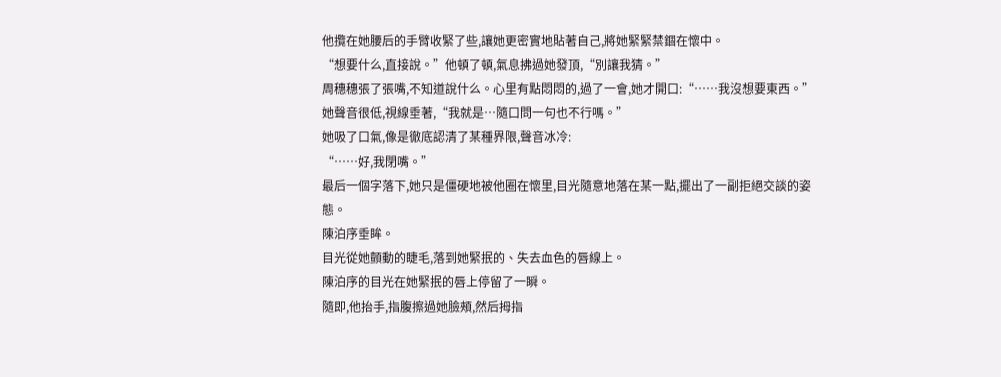他攬在她腰后的手臂收緊了些,讓她更密實地貼著自己,將她緊緊禁錮在懷中。
“想要什么,直接說。”他頓了頓,氣息拂過她發頂,“別讓我猜。”
周穗穗張了張嘴,不知道說什么。心里有點悶悶的,過了一會,她才開口:“……我沒想要東西。”
她聲音很低,視線垂著,“我就是…隨口問一句也不行嗎。”
她吸了口氣,像是徹底認清了某種界限,聲音冰冷:
“……好,我閉嘴。”
最后一個字落下,她只是僵硬地被他圈在懷里,目光隨意地落在某一點,擺出了一副拒絕交談的姿態。
陳泊序垂眸。
目光從她顫動的睫毛,落到她緊抿的、失去血色的唇線上。
陳泊序的目光在她緊抿的唇上停留了一瞬。
隨即,他抬手,指腹擦過她臉頰,然后拇指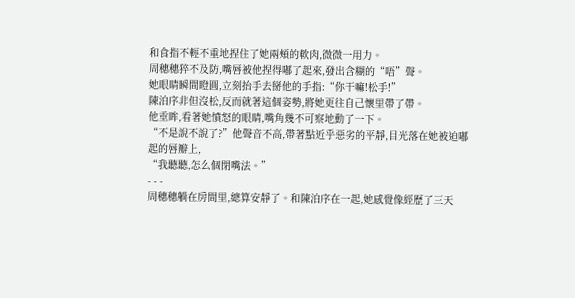和食指不輕不重地捏住了她兩頰的軟肉,微微一用力。
周穗穗猝不及防,嘴唇被他捏得嘟了起來,發出含糊的“唔”聲。
她眼睛瞬間瞪圓,立刻抬手去掰他的手指:“你干嘛!松手!”
陳泊序非但沒松,反而就著這個姿勢,將她更往自己懷里帶了帶。
他垂眸,看著她憤怒的眼睛,嘴角幾不可察地動了一下。
“不是說不說了?”他聲音不高,帶著點近乎惡劣的平靜,目光落在她被迫嘟起的唇瓣上,
“我聽聽,怎么個閉嘴法。”
- - -
周穗穗躺在房間里,總算安靜了。和陳泊序在一起,她感覺像經歷了三天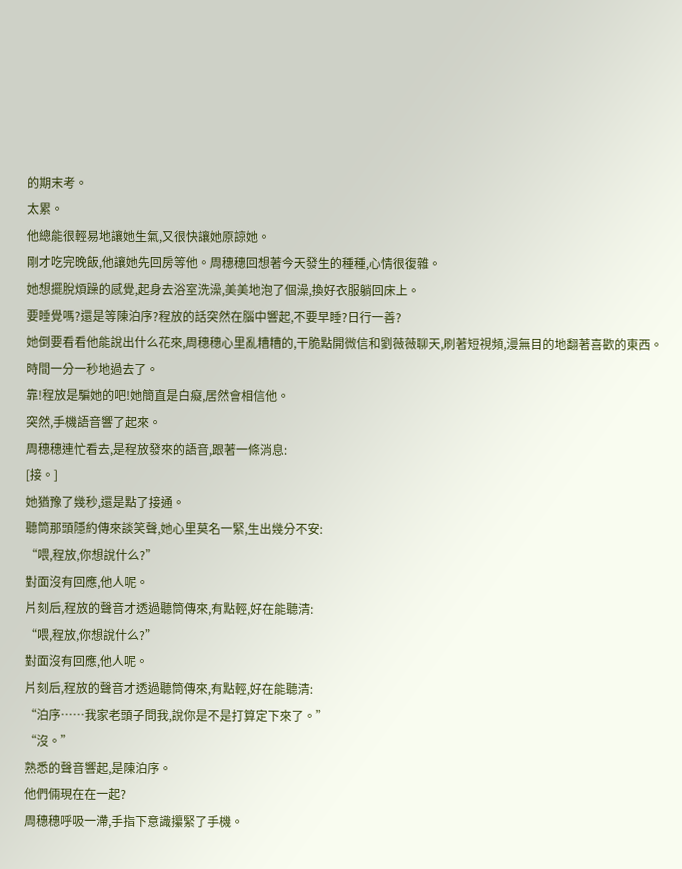的期末考。
太累。
他總能很輕易地讓她生氣,又很快讓她原諒她。
剛才吃完晚飯,他讓她先回房等他。周穗穗回想著今天發生的種種,心情很復雜。
她想擺脫煩躁的感覺,起身去浴室洗澡,美美地泡了個澡,換好衣服躺回床上。
要睡覺嗎?還是等陳泊序?程放的話突然在腦中響起,不要早睡?日行一善?
她倒要看看他能說出什么花來,周穗穗心里亂糟糟的,干脆點開微信和劉薇薇聊天,刷著短視頻,漫無目的地翻著喜歡的東西。
時間一分一秒地過去了。
靠!程放是騙她的吧!她簡直是白癡,居然會相信他。
突然,手機語音響了起來。
周穗穗連忙看去,是程放發來的語音,跟著一條消息:
[接。]
她猶豫了幾秒,還是點了接通。
聽筒那頭隱約傳來談笑聲,她心里莫名一緊,生出幾分不安:
“喂,程放,你想說什么?”
對面沒有回應,他人呢。
片刻后,程放的聲音才透過聽筒傳來,有點輕,好在能聽清:
“喂,程放,你想說什么?”
對面沒有回應,他人呢。
片刻后,程放的聲音才透過聽筒傳來,有點輕,好在能聽清:
“泊序……我家老頭子問我,說你是不是打算定下來了。”
“沒。”
熟悉的聲音響起,是陳泊序。
他們倆現在在一起?
周穗穗呼吸一滯,手指下意識攥緊了手機。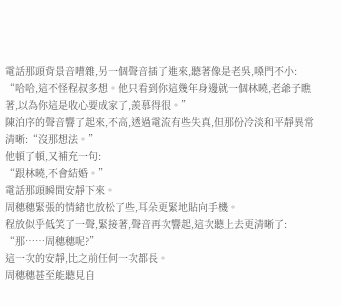電話那頭背景音嘈雜,另一個聲音插了進來,聽著像是老吳,嗓門不小:
“哈哈,這不怪程叔多想。他只看到你這幾年身邊就一個林曉,老爺子瞧著,以為你這是收心要成家了,羨慕得很。”
陳泊序的聲音響了起來,不高,透過電流有些失真,但那份冷淡和平靜異常清晰:“沒那想法。”
他頓了頓,又補充一句:
“跟林曉,不會結婚。”
電話那頭瞬間安靜下來。
周穗穗緊張的情緒也放松了些,耳朵更緊地貼向手機。
程放似乎低笑了一聲,緊接著,聲音再次響起,這次聽上去更清晰了:
“那……周穗穗呢?”
這一次的安靜,比之前任何一次都長。
周穗穗甚至能聽見自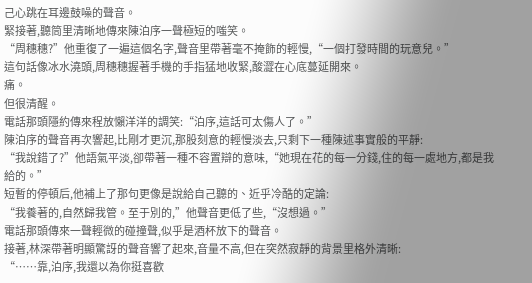己心跳在耳邊鼓噪的聲音。
緊接著,聽筒里清晰地傳來陳泊序一聲極短的嗤笑。
“周穗穗?”他重復了一遍這個名字,聲音里帶著毫不掩飾的輕慢,“一個打發時間的玩意兒。”
這句話像冰水澆頭,周穗穗握著手機的手指猛地收緊,酸澀在心底蔓延開來。
痛。
但很清醒。
電話那頭隱約傳來程放懶洋洋的調笑:“泊序,這話可太傷人了。”
陳泊序的聲音再次響起,比剛才更沉,那股刻意的輕慢淡去,只剩下一種陳述事實般的平靜:
“我說錯了?”他語氣平淡,卻帶著一種不容置辯的意味,“她現在花的每一分錢,住的每一處地方,都是我給的。”
短暫的停頓后,他補上了那句更像是說給自己聽的、近乎冷酷的定論:
“我養著的,自然歸我管。至于別的,”他聲音更低了些,“沒想過。”
電話那頭傳來一聲輕微的碰撞聲,似乎是酒杯放下的聲音。
接著,林深帶著明顯驚訝的聲音響了起來,音量不高,但在突然寂靜的背景里格外清晰:
“……靠,泊序,我還以為你挺喜歡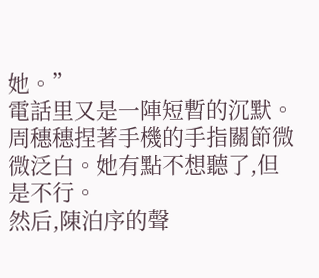她。”
電話里又是一陣短暫的沉默。
周穗穗捏著手機的手指關節微微泛白。她有點不想聽了,但是不行。
然后,陳泊序的聲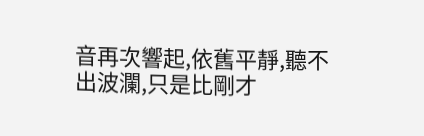音再次響起,依舊平靜,聽不出波瀾,只是比剛才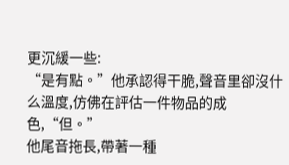更沉緩一些:
“是有點。”他承認得干脆,聲音里卻沒什么溫度,仿佛在評估一件物品的成色,“但。”
他尾音拖長,帶著一種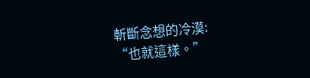斬斷念想的冷漠:
“也就這樣。”